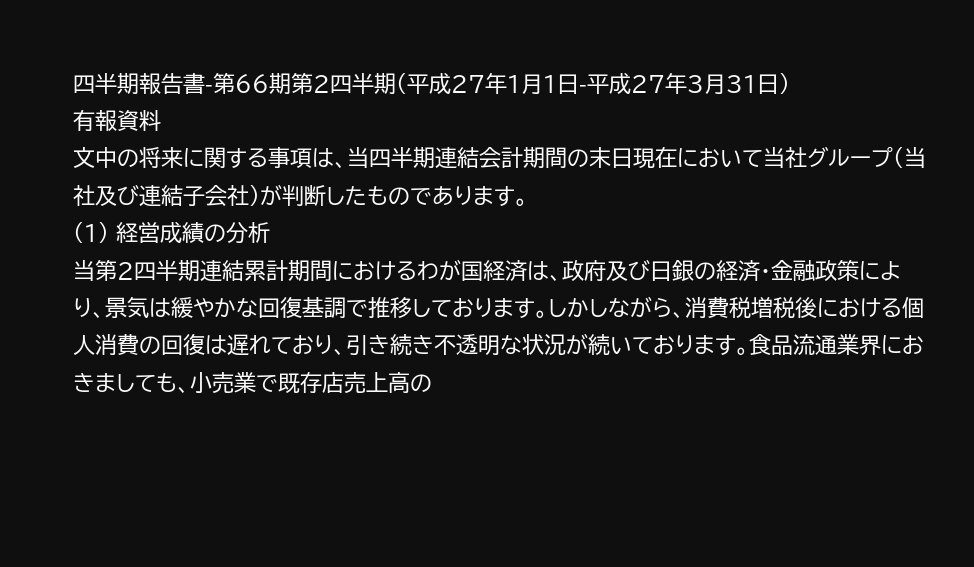四半期報告書-第66期第2四半期(平成27年1月1日-平成27年3月31日)
有報資料
文中の将来に関する事項は、当四半期連結会計期間の末日現在において当社グループ(当社及び連結子会社)が判断したものであります。
(1) 経営成績の分析
当第2四半期連結累計期間におけるわが国経済は、政府及び日銀の経済・金融政策により、景気は緩やかな回復基調で推移しております。しかしながら、消費税増税後における個人消費の回復は遅れており、引き続き不透明な状況が続いております。食品流通業界におきましても、小売業で既存店売上高の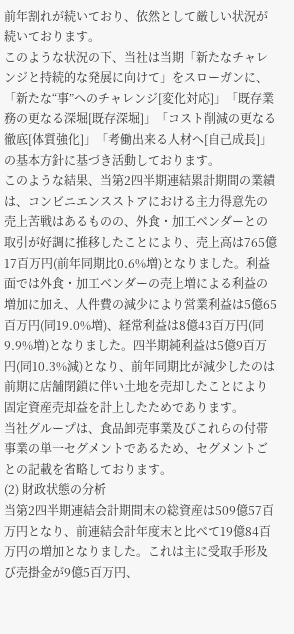前年割れが続いており、依然として厳しい状況が続いております。
このような状況の下、当社は当期「新たなチャレンジと持続的な発展に向けて」をスローガンに、「新たな“事”へのチャレンジ[変化対応]」「既存業務の更なる深堀[既存深堀]」「コスト削減の更なる徹底[体質強化]」「考働出来る人材へ[自己成長]」の基本方針に基づき活動しております。
このような結果、当第2四半期連結累計期間の業績は、コンビニエンスストアにおける主力得意先の売上苦戦はあるものの、外食・加工ベンダーとの取引が好調に推移したことにより、売上高は765億17百万円(前年同期比0.6%増)となりました。利益面では外食・加工ベンダーの売上増による利益の増加に加え、人件費の減少により営業利益は5億65百万円(同19.0%増)、経常利益は8億43百万円(同9.9%増)となりました。四半期純利益は5億9百万円(同10.3%減)となり、前年同期比が減少したのは前期に店舗閉鎖に伴い土地を売却したことにより固定資産売却益を計上したためであります。
当社グループは、食品卸売事業及びこれらの付帯事業の単一セグメントであるため、セグメントごとの記載を省略しております。
(2) 財政状態の分析
当第2四半期連結会計期間末の総資産は509億57百万円となり、前連結会計年度末と比べて19億84百万円の増加となりました。これは主に受取手形及び売掛金が9億5百万円、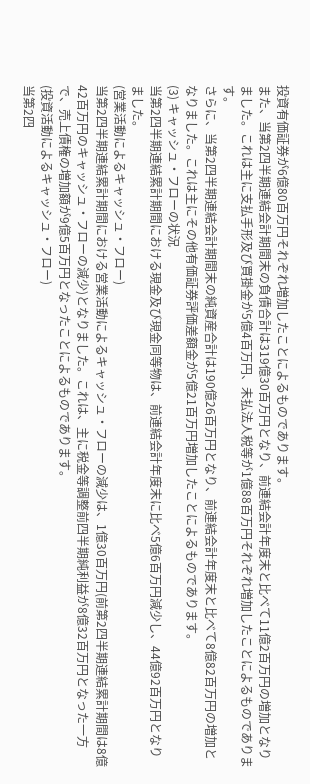投資有価証券が6億80百万円それぞれ増加したことによるものであります。
また、当第2四半期連結会計期間末の負債合計は319億30百万円となり、前連結会計年度末と比べて11億2百万円の増加となりました。これは主に支払手形及び買掛金が5億4百万円、未払法人税等が1億88百万円それぞれ増加したことによるものであります。
さらに、当第2四半期連結会計期間末の純資産合計は190億26百万円となり、前連結会計年度末と比べて8億82百万円の増加となりました。これは主にその他有価証券評価差額金が5億21百万円増加したことによるものであります。
(3) キャッシュ・フローの状況
当第2四半期連結累計期間における現金及び現金同等物は、前連結会計年度末に比べ5億6百万円減少し、44億92百万円となりました。
(営業活動によるキャッシュ・フロー)
当第2四半期連結累計期間における営業活動によるキャッシュ・フローの減少は、1億30百万円(前第2四半期連結累計期間は8億42百万円のキャッシュ・フローの減少)となりました。これは、主に税金等調整前四半期純利益が8億32百万円となった一方で、売上債権の増加額が9億5百万円となったことによるものであります。
(投資活動によるキャッシュ・フロー)
当第2四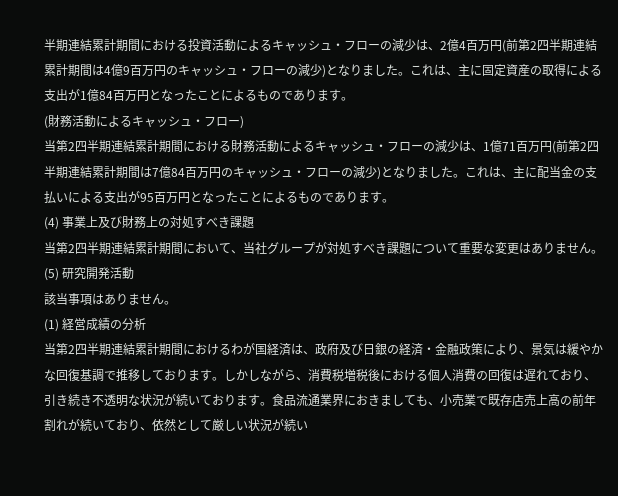半期連結累計期間における投資活動によるキャッシュ・フローの減少は、2億4百万円(前第2四半期連結累計期間は4億9百万円のキャッシュ・フローの減少)となりました。これは、主に固定資産の取得による支出が1億84百万円となったことによるものであります。
(財務活動によるキャッシュ・フロー)
当第2四半期連結累計期間における財務活動によるキャッシュ・フローの減少は、1億71百万円(前第2四半期連結累計期間は7億84百万円のキャッシュ・フローの減少)となりました。これは、主に配当金の支払いによる支出が95百万円となったことによるものであります。
(4) 事業上及び財務上の対処すべき課題
当第2四半期連結累計期間において、当社グループが対処すべき課題について重要な変更はありません。
(5) 研究開発活動
該当事項はありません。
(1) 経営成績の分析
当第2四半期連結累計期間におけるわが国経済は、政府及び日銀の経済・金融政策により、景気は緩やかな回復基調で推移しております。しかしながら、消費税増税後における個人消費の回復は遅れており、引き続き不透明な状況が続いております。食品流通業界におきましても、小売業で既存店売上高の前年割れが続いており、依然として厳しい状況が続い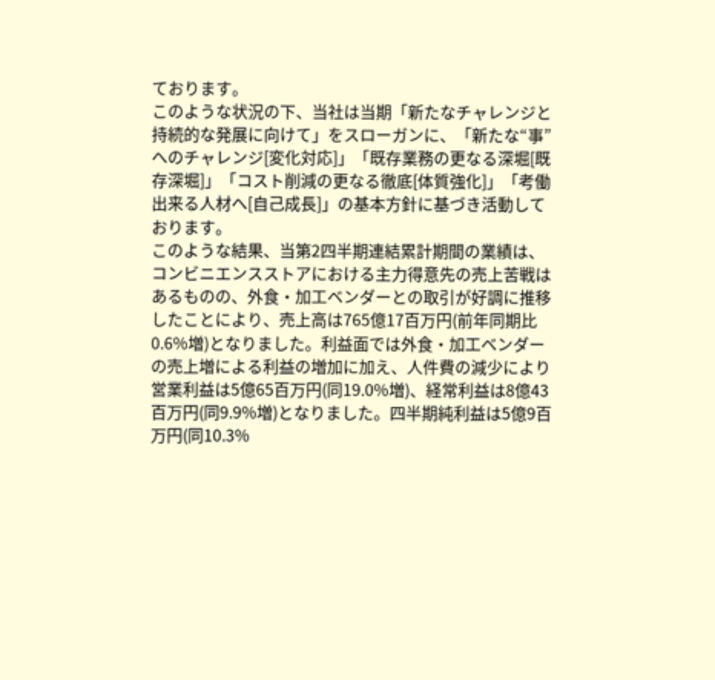ております。
このような状況の下、当社は当期「新たなチャレンジと持続的な発展に向けて」をスローガンに、「新たな“事”へのチャレンジ[変化対応]」「既存業務の更なる深堀[既存深堀]」「コスト削減の更なる徹底[体質強化]」「考働出来る人材へ[自己成長]」の基本方針に基づき活動しております。
このような結果、当第2四半期連結累計期間の業績は、コンビニエンスストアにおける主力得意先の売上苦戦はあるものの、外食・加工ベンダーとの取引が好調に推移したことにより、売上高は765億17百万円(前年同期比0.6%増)となりました。利益面では外食・加工ベンダーの売上増による利益の増加に加え、人件費の減少により営業利益は5億65百万円(同19.0%増)、経常利益は8億43百万円(同9.9%増)となりました。四半期純利益は5億9百万円(同10.3%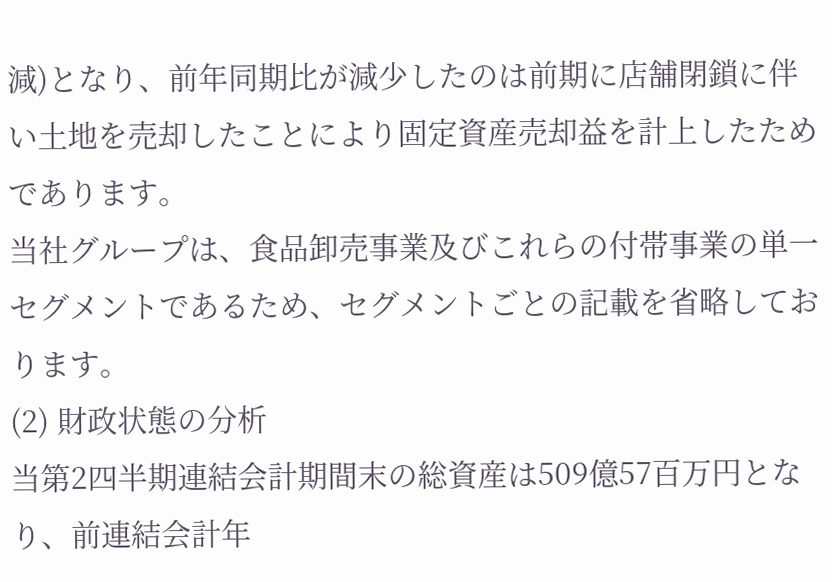減)となり、前年同期比が減少したのは前期に店舗閉鎖に伴い土地を売却したことにより固定資産売却益を計上したためであります。
当社グループは、食品卸売事業及びこれらの付帯事業の単一セグメントであるため、セグメントごとの記載を省略しております。
(2) 財政状態の分析
当第2四半期連結会計期間末の総資産は509億57百万円となり、前連結会計年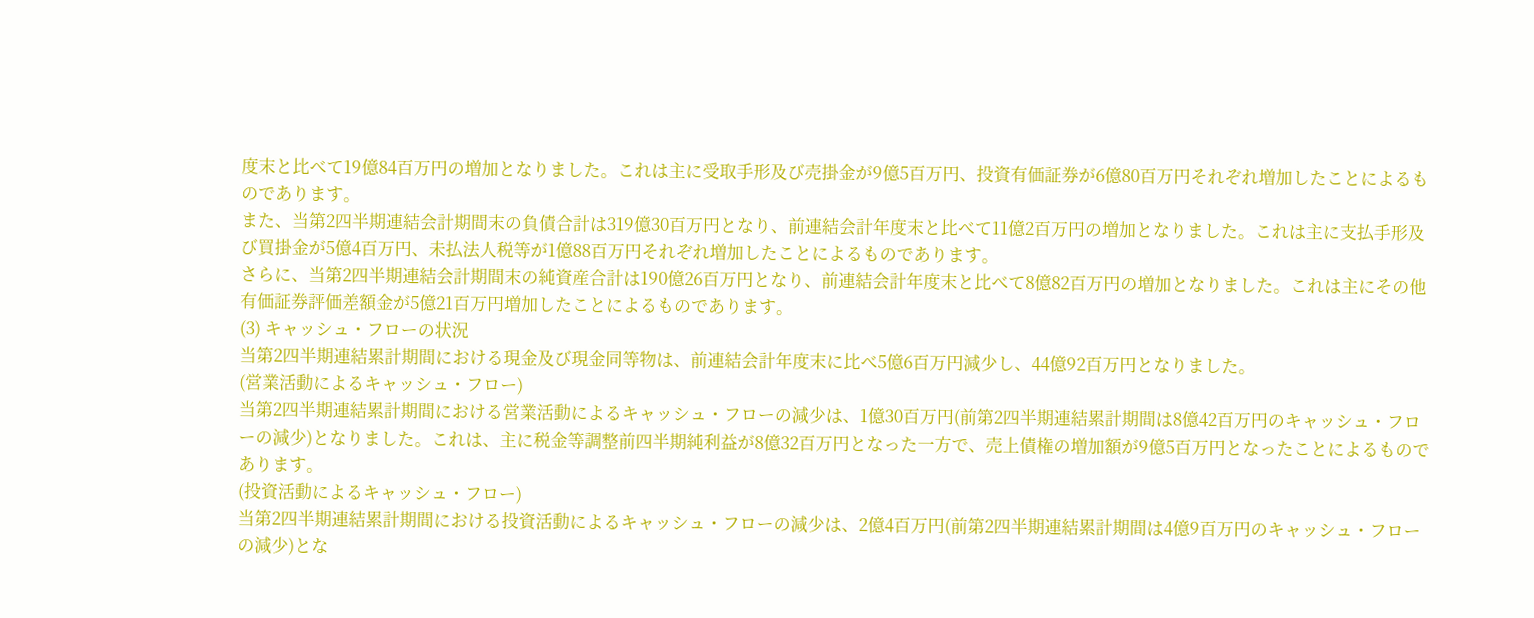度末と比べて19億84百万円の増加となりました。これは主に受取手形及び売掛金が9億5百万円、投資有価証券が6億80百万円それぞれ増加したことによるものであります。
また、当第2四半期連結会計期間末の負債合計は319億30百万円となり、前連結会計年度末と比べて11億2百万円の増加となりました。これは主に支払手形及び買掛金が5億4百万円、未払法人税等が1億88百万円それぞれ増加したことによるものであります。
さらに、当第2四半期連結会計期間末の純資産合計は190億26百万円となり、前連結会計年度末と比べて8億82百万円の増加となりました。これは主にその他有価証券評価差額金が5億21百万円増加したことによるものであります。
(3) キャッシュ・フローの状況
当第2四半期連結累計期間における現金及び現金同等物は、前連結会計年度末に比べ5億6百万円減少し、44億92百万円となりました。
(営業活動によるキャッシュ・フロー)
当第2四半期連結累計期間における営業活動によるキャッシュ・フローの減少は、1億30百万円(前第2四半期連結累計期間は8億42百万円のキャッシュ・フローの減少)となりました。これは、主に税金等調整前四半期純利益が8億32百万円となった一方で、売上債権の増加額が9億5百万円となったことによるものであります。
(投資活動によるキャッシュ・フロー)
当第2四半期連結累計期間における投資活動によるキャッシュ・フローの減少は、2億4百万円(前第2四半期連結累計期間は4億9百万円のキャッシュ・フローの減少)とな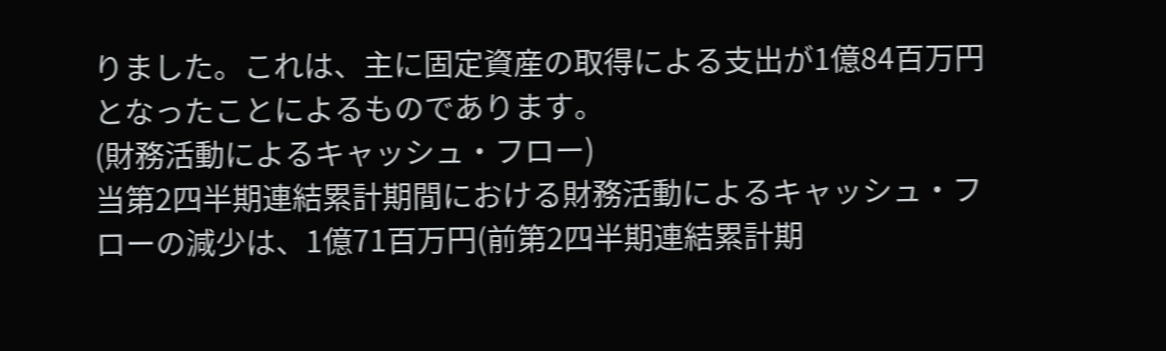りました。これは、主に固定資産の取得による支出が1億84百万円となったことによるものであります。
(財務活動によるキャッシュ・フロー)
当第2四半期連結累計期間における財務活動によるキャッシュ・フローの減少は、1億71百万円(前第2四半期連結累計期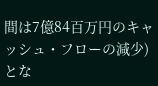間は7億84百万円のキャッシュ・フローの減少)とな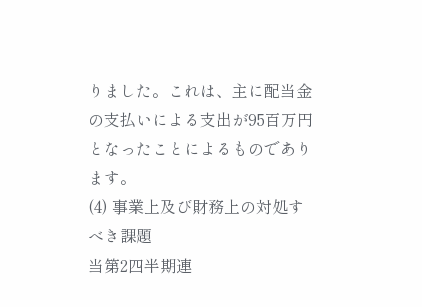りました。これは、主に配当金の支払いによる支出が95百万円となったことによるものであります。
(4) 事業上及び財務上の対処すべき課題
当第2四半期連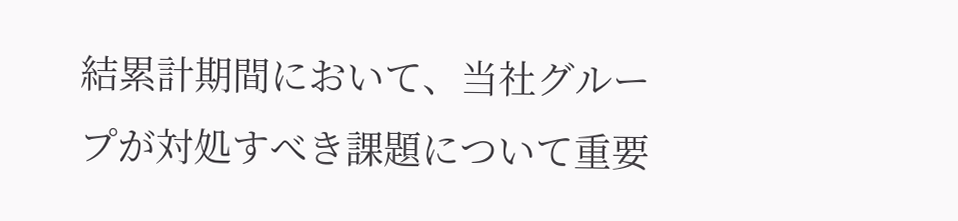結累計期間において、当社グループが対処すべき課題について重要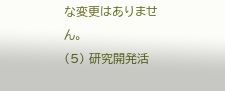な変更はありません。
(5) 研究開発活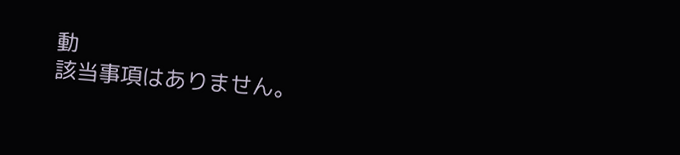動
該当事項はありません。